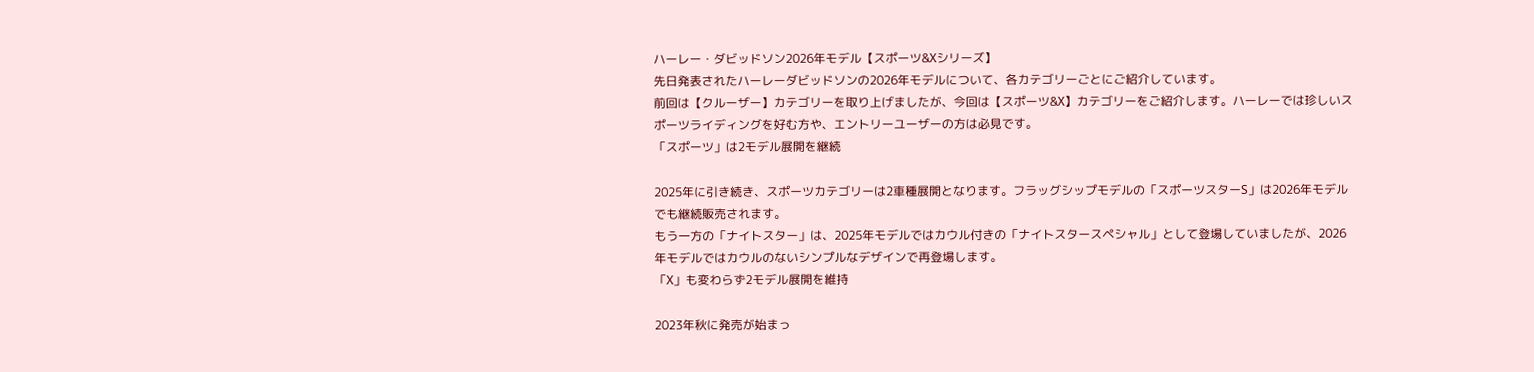ハーレー・ダビッドソン2026年モデル【スポーツ&Xシリーズ】
先日発表されたハーレーダビッドソンの2026年モデルについて、各カテゴリーごとにご紹介しています。
前回は【クルーザー】カテゴリーを取り上げましたが、今回は【スポーツ&X】カテゴリーをご紹介します。ハーレーでは珍しいスポーツライディングを好む方や、エントリーユーザーの方は必見です。
「スポーツ」は2モデル展開を継続

2025年に引き続き、スポーツカテゴリーは2車種展開となります。フラッグシップモデルの「スポーツスターS」は2026年モデルでも継続販売されます。
もう一方の「ナイトスター」は、2025年モデルではカウル付きの「ナイトスタースペシャル」として登場していましたが、2026年モデルではカウルのないシンプルなデザインで再登場します。
「X」も変わらず2モデル展開を維持

2023年秋に発売が始まっ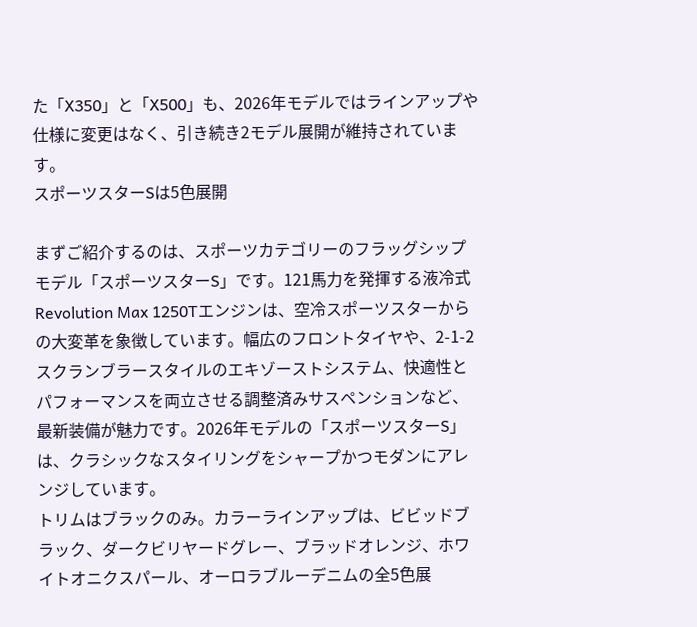た「X350」と「X500」も、2026年モデルではラインアップや仕様に変更はなく、引き続き2モデル展開が維持されています。
スポーツスターSは5色展開

まずご紹介するのは、スポーツカテゴリーのフラッグシップモデル「スポーツスターS」です。121馬力を発揮する液冷式Revolution Max 1250Tエンジンは、空冷スポーツスターからの大変革を象徴しています。幅広のフロントタイヤや、2-1-2スクランブラースタイルのエキゾーストシステム、快適性とパフォーマンスを両立させる調整済みサスペンションなど、最新装備が魅力です。2026年モデルの「スポーツスターS」は、クラシックなスタイリングをシャープかつモダンにアレンジしています。
トリムはブラックのみ。カラーラインアップは、ビビッドブラック、ダークビリヤードグレー、ブラッドオレンジ、ホワイトオニクスパール、オーロラブルーデニムの全5色展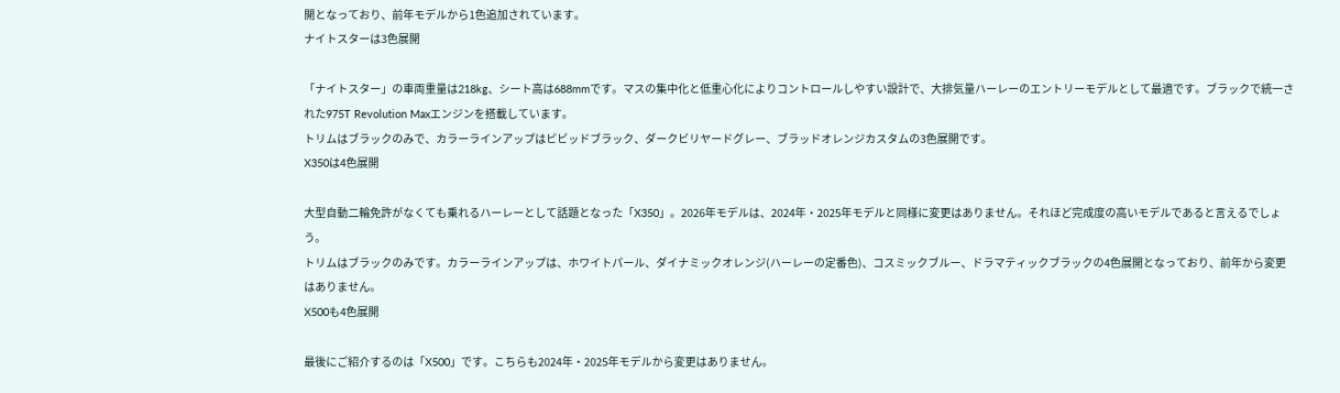開となっており、前年モデルから1色追加されています。
ナイトスターは3色展開

「ナイトスター」の車両重量は218kg、シート高は688mmです。マスの集中化と低重心化によりコントロールしやすい設計で、大排気量ハーレーのエントリーモデルとして最適です。ブラックで統一された975T Revolution Maxエンジンを搭載しています。
トリムはブラックのみで、カラーラインアップはビビッドブラック、ダークビリヤードグレー、ブラッドオレンジカスタムの3色展開です。
X350は4色展開

大型自動二輪免許がなくても乗れるハーレーとして話題となった「X350」。2026年モデルは、2024年・2025年モデルと同様に変更はありません。それほど完成度の高いモデルであると言えるでしょう。
トリムはブラックのみです。カラーラインアップは、ホワイトパール、ダイナミックオレンジ(ハーレーの定番色)、コスミックブルー、ドラマティックブラックの4色展開となっており、前年から変更はありません。
X500も4色展開

最後にご紹介するのは「X500」です。こちらも2024年・2025年モデルから変更はありません。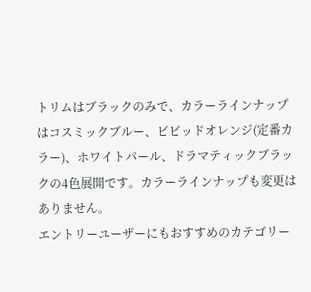トリムはブラックのみで、カラーラインナップはコスミックブルー、ビビッドオレンジ(定番カラー)、ホワイトパール、ドラマティックブラックの4色展開です。カラーラインナップも変更はありません。
エントリーユーザーにもおすすめのカテゴリー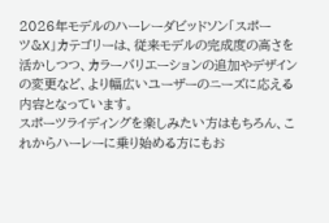2026年モデルのハーレーダビッドソン「スポーツ&X」カテゴリーは、従来モデルの完成度の高さを活かしつつ、カラーバリエーションの追加やデザインの変更など、より幅広いユーザーのニーズに応える内容となっています。
スポーツライディングを楽しみたい方はもちろん、これからハーレーに乗り始める方にもお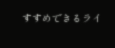すすめできるライ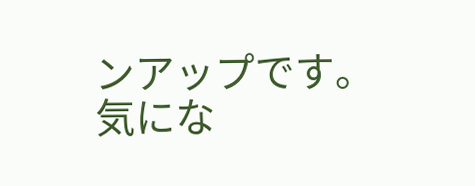ンアップです。気にな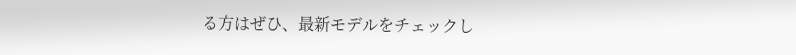る方はぜひ、最新モデルをチェックし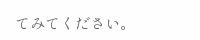てみてください。